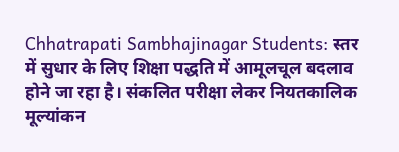Chhatrapati Sambhajinagar Students: स्तर में सुधार के लिए शिक्षा पद्धति में आमूलचूल बदलाव होने जा रहा है। संकलित परीक्षा लेकर नियतकालिक मूल्यांकन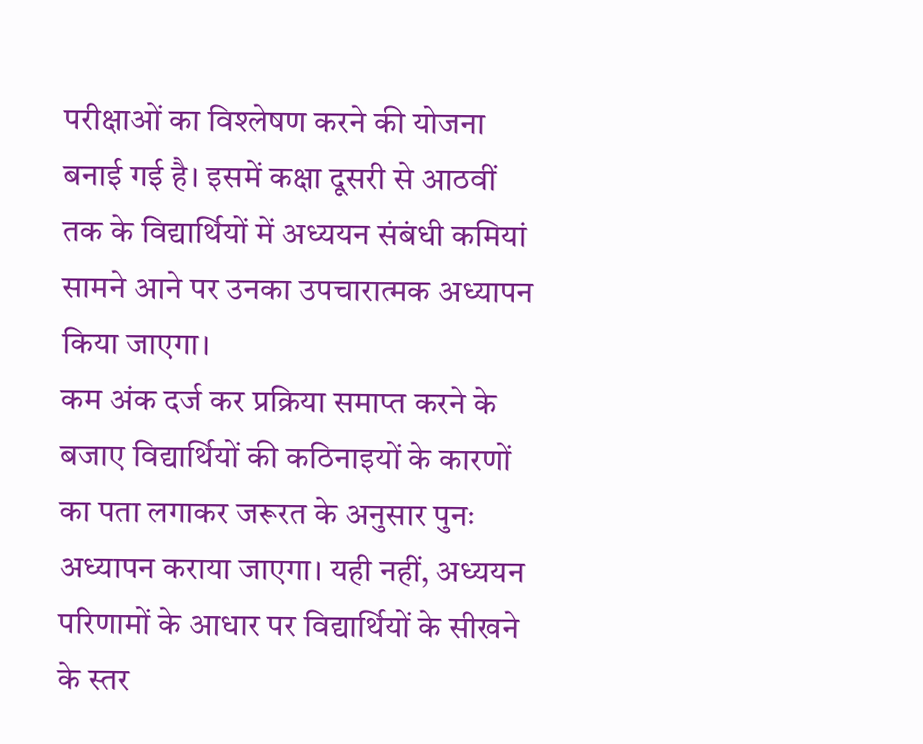परीक्षाओं का विश्लेषण करने की योजना बनाई गई है। इसमें कक्षा दूसरी से आठवीं तक के विद्यार्थियों में अध्ययन संबंधी कमियां सामने आने पर उनका उपचारात्मक अध्यापन किया जाएगा।
कम अंक दर्ज कर प्रक्रिया समाप्त करने के बजाए विद्यार्थियों की कठिनाइयों के कारणों का पता लगाकर जरूरत के अनुसार पुनः अध्यापन कराया जाएगा। यही नहीं, अध्ययन परिणामों के आधार पर विद्यार्थियों के सीखने के स्तर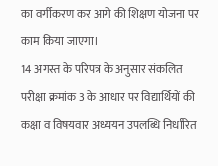का वर्गीकरण कर आगे की शिक्षण योजना पर काम किया जाएगा।
14 अगस्त के परिपत्र के अनुसार संकलित परीक्षा क्रमांक 3 के आधार पर विद्यार्थियों की कक्षा व विषयवार अध्ययन उपलब्धि निर्धारित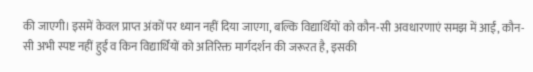की जाएगी। इसमें केवल प्राप्त अंकों पर ध्यान नहीं दिया जाएगा, बल्कि विद्यार्थियों को कौन-सी अवधारणाएं समझ में आईं, कौन-सी अभी स्पष्ट नहीं हुईं व किन विद्यार्थियों को अतिरिक्त मार्गदर्शन की जरूरत है, इसकी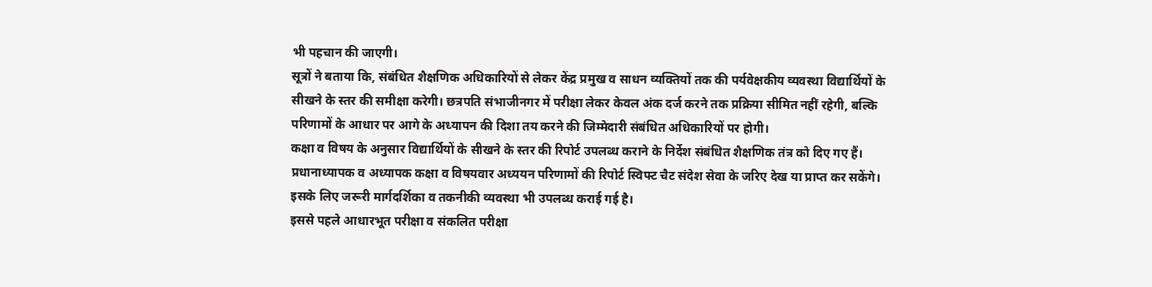भी पहचान की जाएगी।
सूत्रों ने बताया कि, संबंधित शैक्षणिक अधिकारियों से लेकर केंद्र प्रमुख व साधन व्यक्तियों तक की पर्यवेक्षकीय व्यवस्था विद्यार्थियों के सीखने के स्तर की समीक्षा करेगी। छत्रपति संभाजीनगर में परीक्षा लेकर केवल अंक दर्ज करने तक प्रक्रिया सीमित नहीं रहेगी, बल्कि परिणामों के आधार पर आगे के अध्यापन की दिशा तय करने की जिम्मेदारी संबंधित अधिकारियों पर होगी।
कक्षा व विषय के अनुसार विद्यार्थियों के सीखने के स्तर की रिपोर्ट उपलब्ध कराने के निर्देश संबंधित शैक्षणिक तंत्र को दिए गए हैं। प्रधानाध्यापक व अध्यापक कक्षा व विषयवार अध्ययन परिणामों की रिपोर्ट स्विफ्ट चैट संदेश सेवा के जरिए देख या प्राप्त कर सकेंगे। इसके लिए जरूरी मार्गदर्शिका व तकनीकी व्यवस्था भी उपलब्ध कराई गई है।
इससे पहले आधारभूत परीक्षा व संकलित परीक्षा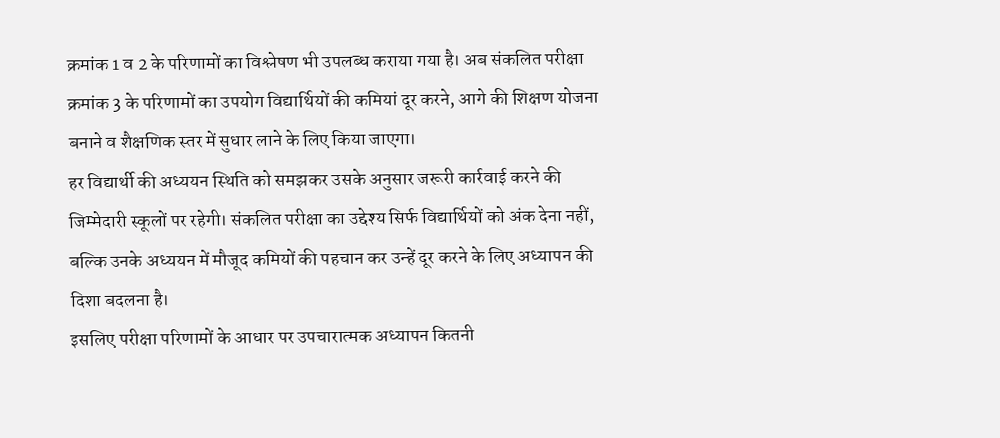क्रमांक 1 व 2 के परिणामों का विश्लेषण भी उपलब्ध कराया गया है। अब संकलित परीक्षा क्रमांक 3 के परिणामों का उपयोग विद्यार्थियों की कमियां दूर करने, आगे की शिक्षण योजना बनाने व शैक्षणिक स्तर में सुधार लाने के लिए किया जाएगा।
हर विद्यार्थी की अध्ययन स्थिति को समझकर उसके अनुसार जरूरी कार्रवाई करने की जिम्मेदारी स्कूलों पर रहेगी। संकलित परीक्षा का उद्देश्य सिर्फ विद्यार्थियों को अंक देना नहीं, बल्कि उनके अध्ययन में मौजूद कमियों की पहचान कर उन्हें दूर करने के लिए अध्यापन की दिशा बदलना है।
इसलिए परीक्षा परिणामों के आधार पर उपचारात्मक अध्यापन कितनी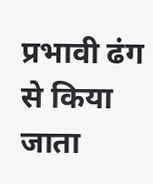प्रभावी ढंग से किया जाता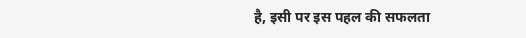है, इसी पर इस पहल की सफलता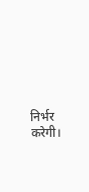निर्भर करेगी।